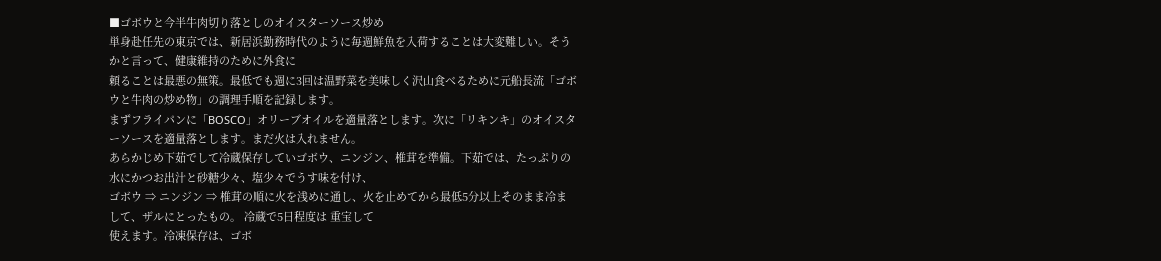■ゴボウと今半牛肉切り落としのオイスターソース炒め
単身赴任先の東京では、新居浜勤務時代のように毎週鮮魚を入荷することは大変難しい。そうかと言って、健康維持のために外食に
頼ることは最悪の無策。最低でも週に3回は温野菜を美味しく沢山食べるために元船長流「ゴボウと牛肉の炒め物」の調理手順を記録します。
まずフライパンに「BOSCO」オリーブオイルを適量落とします。次に「リキンキ」のオイスターソースを適量落とします。まだ火は入れません。
あらかじめ下茹でして冷蔵保存していゴボウ、ニンジン、椎茸を準備。下茹では、たっぷりの水にかつお出汁と砂糖少々、塩少々でうす味を付け、
ゴボウ ⇒ ニンジン ⇒ 椎茸の順に火を浅めに通し、火を止めてから最低5分以上そのまま冷まして、ザルにとったもの。 冷蔵で5日程度は 重宝して
使えます。冷凍保存は、ゴボ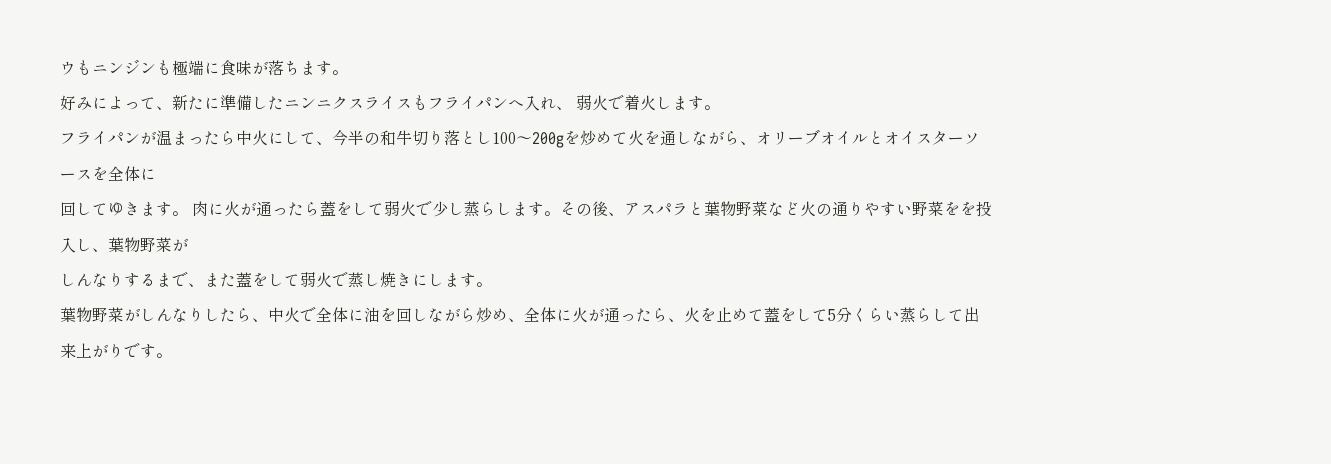ウもニンジンも極端に食味が落ちます。
好みによって、新たに準備したニンニクスライスもフライパンへ入れ、 弱火で着火します。
フライパンが温まったら中火にして、今半の和牛切り落とし100〜200gを炒めて火を通しながら、オリーブオイルとオイスターソースを全体に
回してゆきます。 肉に火が通ったら蓋をして弱火で少し蒸らします。その後、アスパラと葉物野菜など火の通りやすい野菜をを投入し、葉物野菜が
しんなりするまで、また蓋をして弱火で蒸し焼きにします。
葉物野菜がしんなりしたら、中火で全体に油を回しながら炒め、全体に火が通ったら、火を止めて蓋をして5分くらい蒸らして出来上がりです。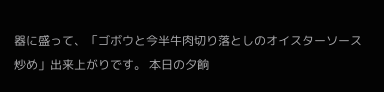器に盛って、「ゴボウと今半牛肉切り落としのオイスターソース炒め」出来上がりです。 本日の夕餉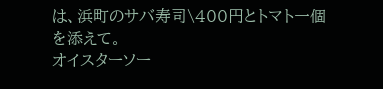は、浜町のサバ寿司\400円とトマト一個を添えて。
オイスターソー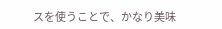スを使うことで、かなり美味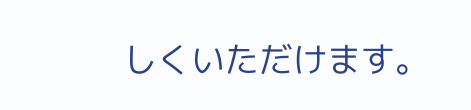しくいただけます。